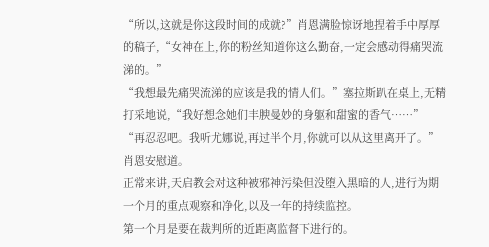“所以,这就是你这段时间的成就?”肖恩满脸惊讶地捏着手中厚厚的稿子,“女神在上,你的粉丝知道你这么勤奋,一定会感动得痛哭流涕的。”
“我想最先痛哭流涕的应该是我的情人们。”塞拉斯趴在桌上,无精打采地说,“我好想念她们丰腴曼妙的身躯和甜蜜的香气……”
“再忍忍吧。我听尤娜说,再过半个月,你就可以从这里离开了。”肖恩安慰道。
正常来讲,天启教会对这种被邪神污染但没堕入黑暗的人,进行为期一个月的重点观察和净化,以及一年的持续监控。
第一个月是要在裁判所的近距离监督下进行的。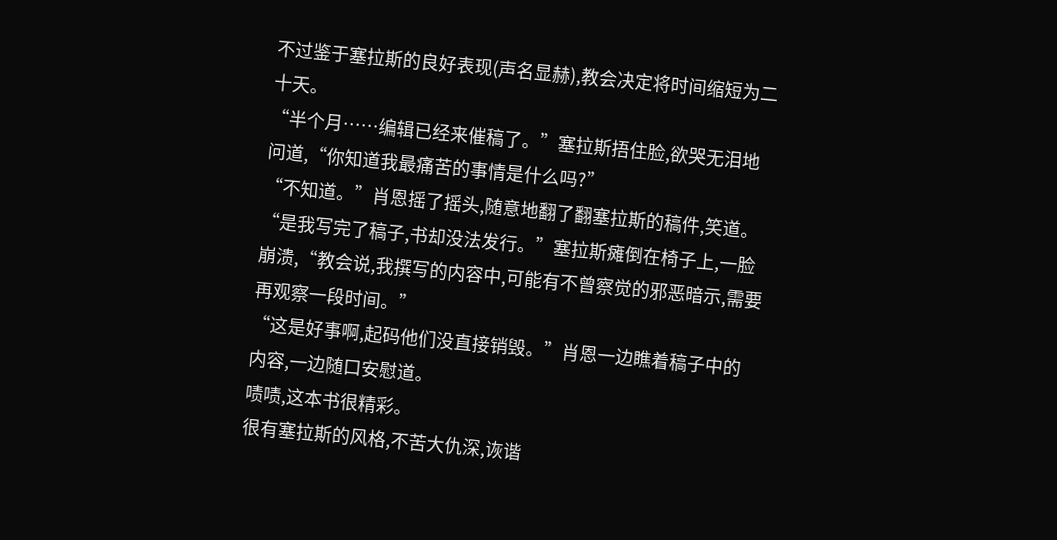不过鉴于塞拉斯的良好表现(声名显赫),教会决定将时间缩短为二十天。
“半个月……编辑已经来催稿了。”塞拉斯捂住脸,欲哭无泪地问道,“你知道我最痛苦的事情是什么吗?”
“不知道。”肖恩摇了摇头,随意地翻了翻塞拉斯的稿件,笑道。
“是我写完了稿子,书却没法发行。”塞拉斯瘫倒在椅子上,一脸崩溃,“教会说,我撰写的内容中,可能有不曾察觉的邪恶暗示,需要再观察一段时间。”
“这是好事啊,起码他们没直接销毁。”肖恩一边瞧着稿子中的内容,一边随口安慰道。
啧啧,这本书很精彩。
很有塞拉斯的风格,不苦大仇深,诙谐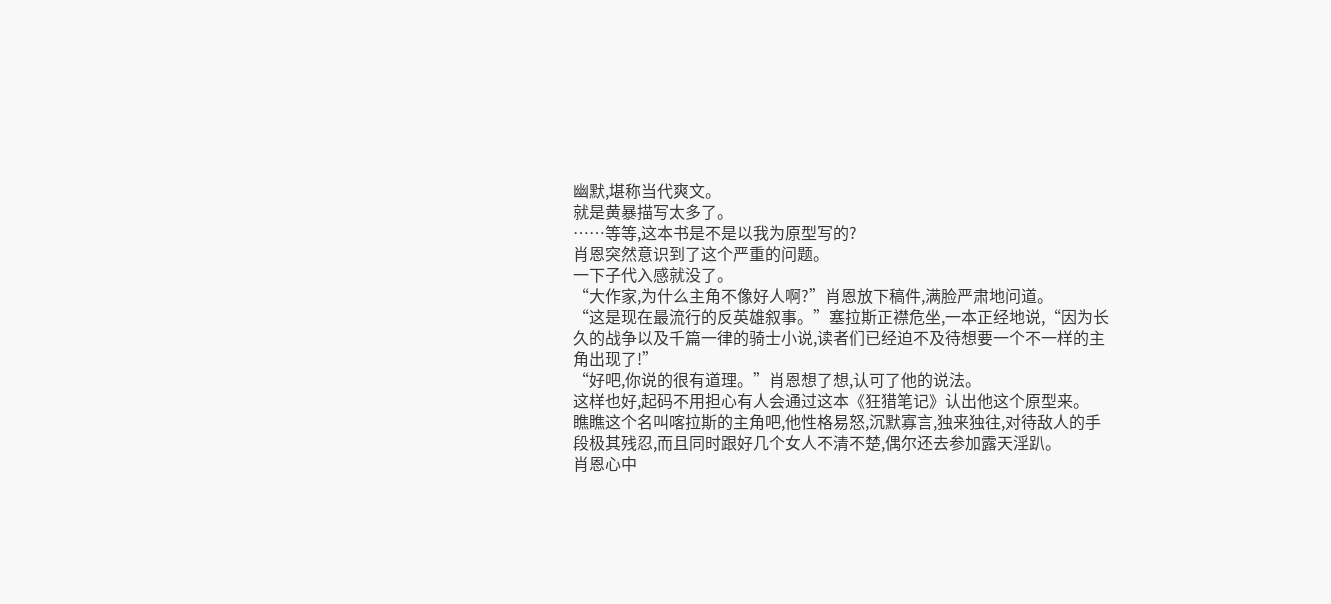幽默,堪称当代爽文。
就是黄暴描写太多了。
……等等,这本书是不是以我为原型写的?
肖恩突然意识到了这个严重的问题。
一下子代入感就没了。
“大作家,为什么主角不像好人啊?”肖恩放下稿件,满脸严肃地问道。
“这是现在最流行的反英雄叙事。”塞拉斯正襟危坐,一本正经地说,“因为长久的战争以及千篇一律的骑士小说,读者们已经迫不及待想要一个不一样的主角出现了!”
“好吧,你说的很有道理。”肖恩想了想,认可了他的说法。
这样也好,起码不用担心有人会通过这本《狂猎笔记》认出他这个原型来。
瞧瞧这个名叫喀拉斯的主角吧,他性格易怒,沉默寡言,独来独往,对待敌人的手段极其残忍,而且同时跟好几个女人不清不楚,偶尔还去参加露天淫趴。
肖恩心中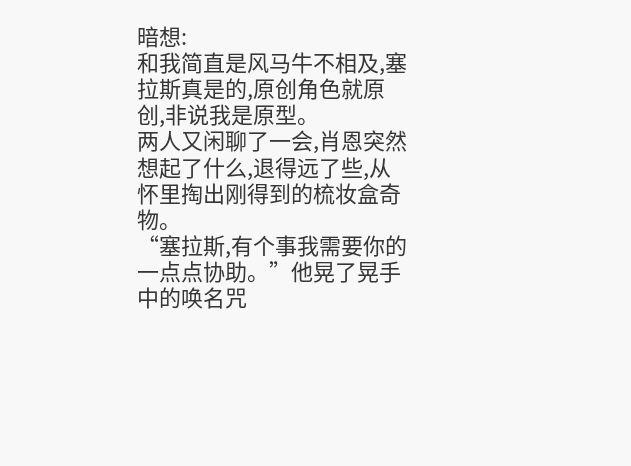暗想:
和我简直是风马牛不相及,塞拉斯真是的,原创角色就原创,非说我是原型。
两人又闲聊了一会,肖恩突然想起了什么,退得远了些,从怀里掏出刚得到的梳妆盒奇物。
“塞拉斯,有个事我需要你的一点点协助。”他晃了晃手中的唤名咒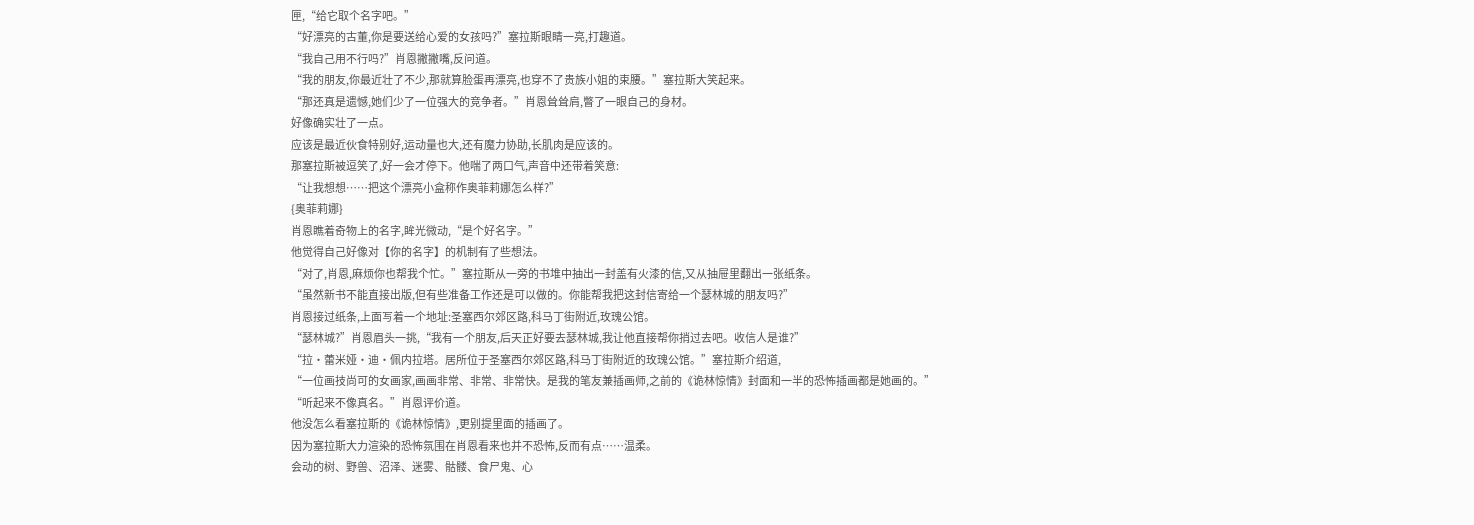匣,“给它取个名字吧。”
“好漂亮的古董,你是要送给心爱的女孩吗?”塞拉斯眼睛一亮,打趣道。
“我自己用不行吗?”肖恩撇撇嘴,反问道。
“我的朋友,你最近壮了不少,那就算脸蛋再漂亮,也穿不了贵族小姐的束腰。”塞拉斯大笑起来。
“那还真是遗憾,她们少了一位强大的竞争者。”肖恩耸耸肩,瞥了一眼自己的身材。
好像确实壮了一点。
应该是最近伙食特别好,运动量也大,还有魔力协助,长肌肉是应该的。
那塞拉斯被逗笑了,好一会才停下。他喘了两口气,声音中还带着笑意:
“让我想想……把这个漂亮小盒称作奥菲莉娜怎么样?”
{奥菲莉娜}
肖恩瞧着奇物上的名字,眸光微动,“是个好名字。”
他觉得自己好像对【你的名字】的机制有了些想法。
“对了,肖恩,麻烦你也帮我个忙。”塞拉斯从一旁的书堆中抽出一封盖有火漆的信,又从抽屉里翻出一张纸条。
“虽然新书不能直接出版,但有些准备工作还是可以做的。你能帮我把这封信寄给一个瑟林城的朋友吗?”
肖恩接过纸条,上面写着一个地址:圣塞西尔郊区路,科马丁街附近,玫瑰公馆。
“瑟林城?”肖恩眉头一挑,“我有一个朋友,后天正好要去瑟林城,我让他直接帮你捎过去吧。收信人是谁?”
“拉·蕾米娅·迪·佩内拉塔。居所位于圣塞西尔郊区路,科马丁街附近的玫瑰公馆。”塞拉斯介绍道,
“一位画技尚可的女画家,画画非常、非常、非常快。是我的笔友兼插画师,之前的《诡林惊情》封面和一半的恐怖插画都是她画的。”
“听起来不像真名。”肖恩评价道。
他没怎么看塞拉斯的《诡林惊情》,更别提里面的插画了。
因为塞拉斯大力渲染的恐怖氛围在肖恩看来也并不恐怖,反而有点……温柔。
会动的树、野兽、沼泽、迷雾、骷髅、食尸鬼、心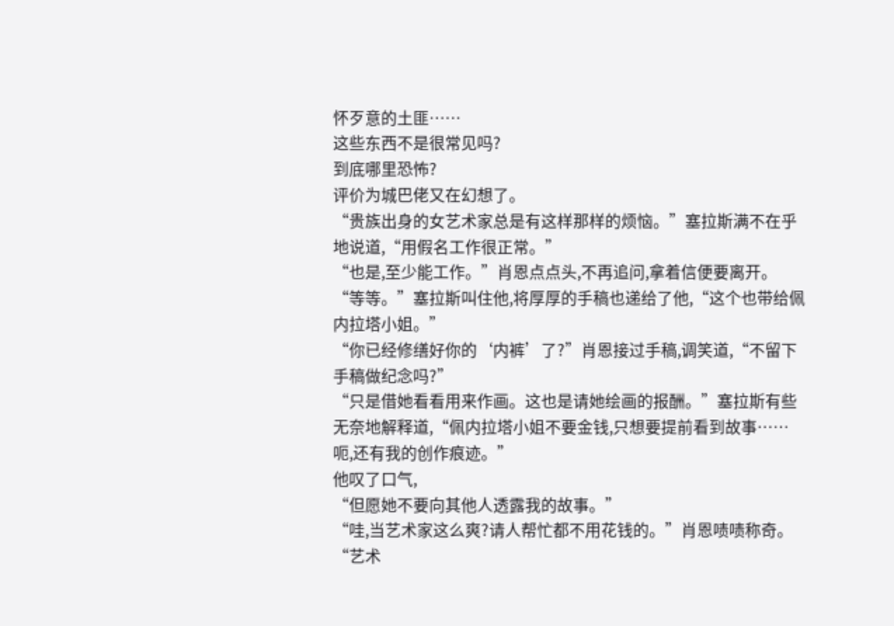怀歹意的土匪……
这些东西不是很常见吗?
到底哪里恐怖?
评价为城巴佬又在幻想了。
“贵族出身的女艺术家总是有这样那样的烦恼。”塞拉斯满不在乎地说道,“用假名工作很正常。”
“也是,至少能工作。”肖恩点点头,不再追问,拿着信便要离开。
“等等。”塞拉斯叫住他,将厚厚的手稿也递给了他,“这个也带给佩内拉塔小姐。”
“你已经修缮好你的‘内裤’了?”肖恩接过手稿,调笑道,“不留下手稿做纪念吗?”
“只是借她看看用来作画。这也是请她绘画的报酬。”塞拉斯有些无奈地解释道,“佩内拉塔小姐不要金钱,只想要提前看到故事……呃,还有我的创作痕迹。”
他叹了口气,
“但愿她不要向其他人透露我的故事。”
“哇,当艺术家这么爽?请人帮忙都不用花钱的。”肖恩啧啧称奇。
“艺术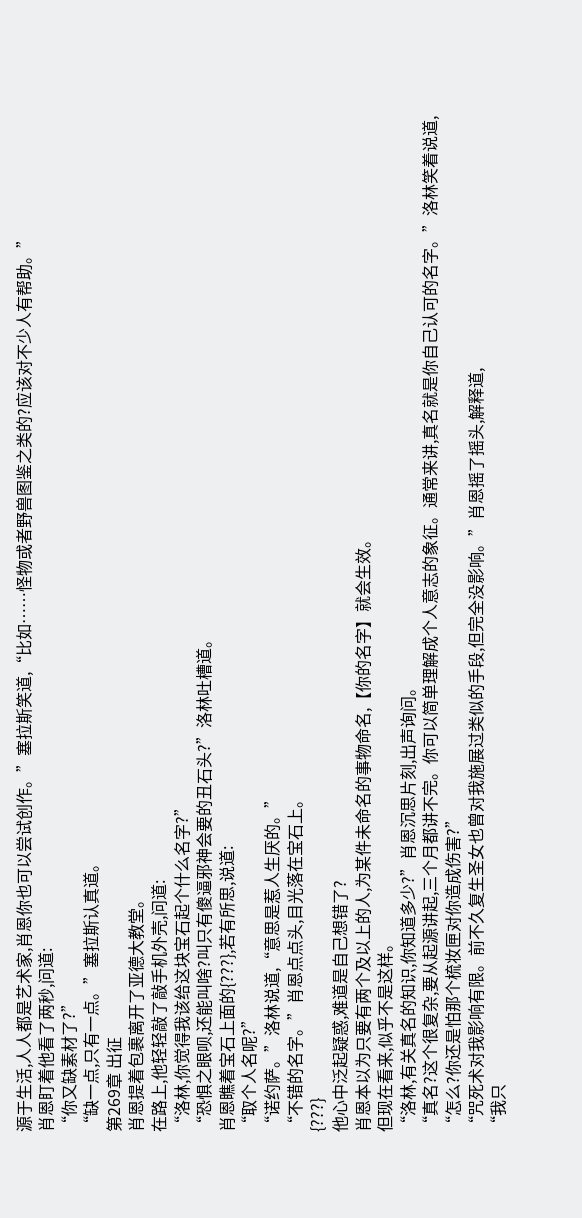源于生活,人人都是艺术家,肖恩你也可以尝试创作。”塞拉斯笑道,“比如……怪物或者野兽图鉴之类的?应该对不少人有帮助。”
肖恩盯着他看了两秒,问道:
“你又缺素材了?”
“缺一点,只有一点。”塞拉斯认真道。
第269章 出征
肖恩提着包裹离开了亚德大教堂。
在路上,他轻轻敲了敲手机外壳,问道:
“洛林,你觉得我该给这块宝石起个什么名字?”
“恐惧之眼呗,还能叫啥?叫只有傻逼邪神会要的丑石头?”洛林吐槽道。
肖恩瞧着宝石上面的{???},若有所思,说道:
“取个人名呢?”
“诺约萨。”洛林说道,“意思是惹人生厌的。”
“不错的名字。”肖恩点点头,目光落在宝石上。
{???}
他心中泛起疑惑,难道是自己想错了?
肖恩本以为只要有两个及以上的人,为某件未命名的事物命名,【你的名字】就会生效。
但现在看来,似乎不是这样。
“洛林,有关真名的知识,你知道多少?”肖恩沉思片刻,出声询问。
“真名?这个很复杂,要从起源讲起,三个月都讲不完。你可以简单理解成个人意志的象征。通常来讲,真名就是你自己认可的名字。”洛林笑着说道,
“怎么?你还是怕那个梳妆匣对你造成伤害?”
“咒死术对我影响有限。前不久复生圣女也曾对我施展过类似的手段,但完全没影响。”肖恩摇了摇头,解释道,
“我只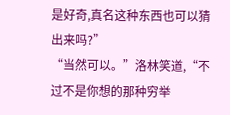是好奇,真名这种东西也可以猜出来吗?”
“当然可以。”洛林笑道,“不过不是你想的那种穷举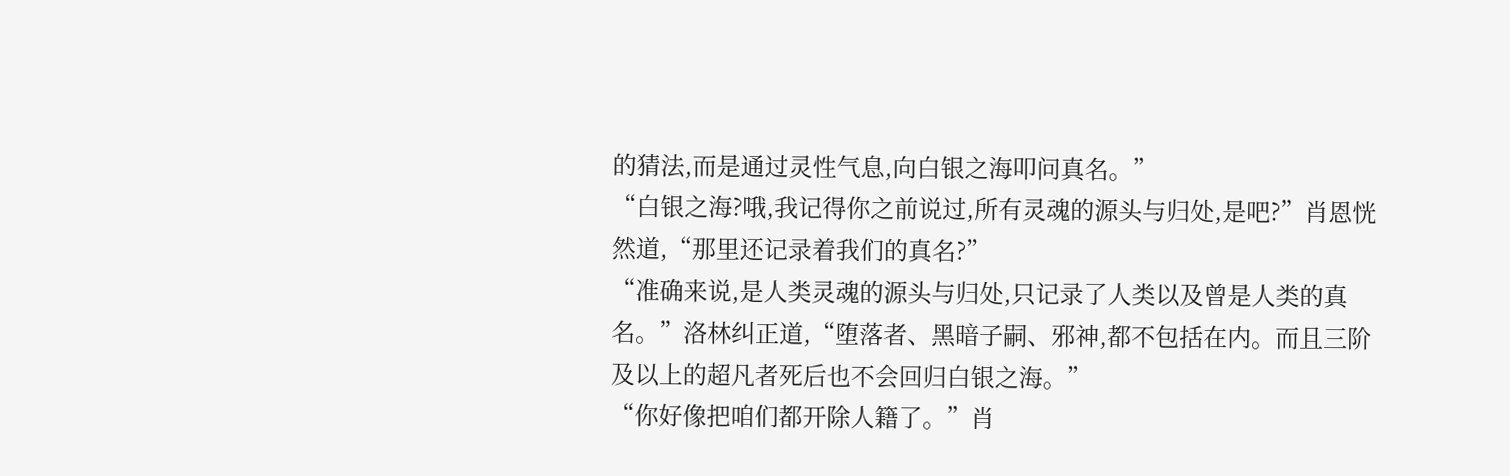的猜法,而是通过灵性气息,向白银之海叩问真名。”
“白银之海?哦,我记得你之前说过,所有灵魂的源头与归处,是吧?”肖恩恍然道,“那里还记录着我们的真名?”
“准确来说,是人类灵魂的源头与归处,只记录了人类以及曾是人类的真名。”洛林纠正道,“堕落者、黑暗子嗣、邪神,都不包括在内。而且三阶及以上的超凡者死后也不会回归白银之海。”
“你好像把咱们都开除人籍了。”肖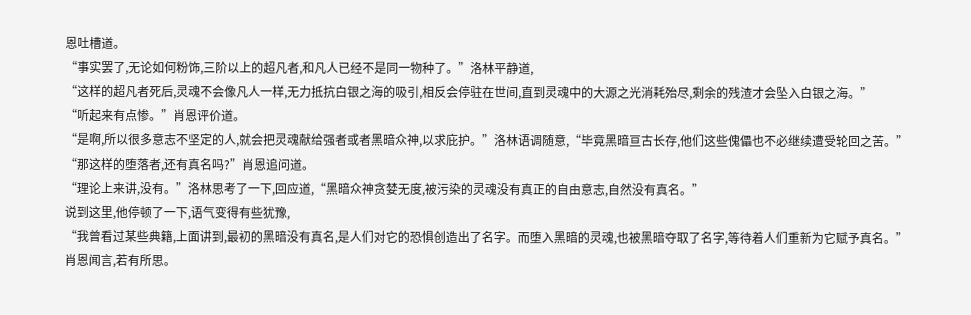恩吐槽道。
“事实罢了,无论如何粉饰,三阶以上的超凡者,和凡人已经不是同一物种了。”洛林平静道,
“这样的超凡者死后,灵魂不会像凡人一样,无力抵抗白银之海的吸引,相反会停驻在世间,直到灵魂中的大源之光消耗殆尽,剩余的残渣才会坠入白银之海。”
“听起来有点惨。”肖恩评价道。
“是啊,所以很多意志不坚定的人,就会把灵魂献给强者或者黑暗众神,以求庇护。”洛林语调随意,“毕竟黑暗亘古长存,他们这些傀儡也不必继续遭受轮回之苦。”
“那这样的堕落者,还有真名吗?”肖恩追问道。
“理论上来讲,没有。”洛林思考了一下,回应道,“黑暗众神贪婪无度,被污染的灵魂没有真正的自由意志,自然没有真名。”
说到这里,他停顿了一下,语气变得有些犹豫,
“我曾看过某些典籍,上面讲到,最初的黑暗没有真名,是人们对它的恐惧创造出了名字。而堕入黑暗的灵魂,也被黑暗夺取了名字,等待着人们重新为它赋予真名。”
肖恩闻言,若有所思。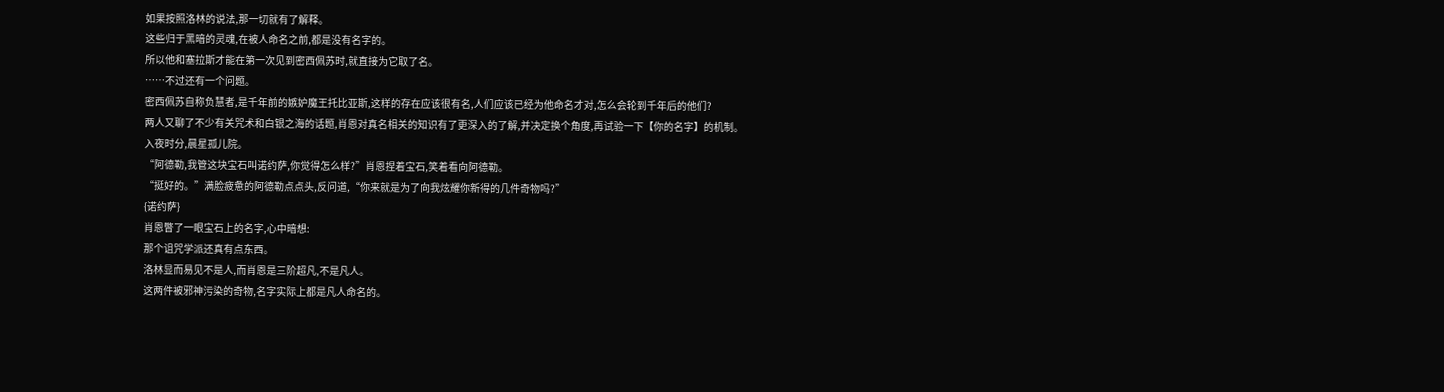如果按照洛林的说法,那一切就有了解释。
这些归于黑暗的灵魂,在被人命名之前,都是没有名字的。
所以他和塞拉斯才能在第一次见到密西佩苏时,就直接为它取了名。
……不过还有一个问题。
密西佩苏自称负慧者,是千年前的嫉妒魔王托比亚斯,这样的存在应该很有名,人们应该已经为他命名才对,怎么会轮到千年后的他们?
两人又聊了不少有关咒术和白银之海的话题,肖恩对真名相关的知识有了更深入的了解,并决定换个角度,再试验一下【你的名字】的机制。
入夜时分,晨星孤儿院。
“阿德勒,我管这块宝石叫诺约萨,你觉得怎么样?”肖恩捏着宝石,笑着看向阿德勒。
“挺好的。”满脸疲惫的阿德勒点点头,反问道,“你来就是为了向我炫耀你新得的几件奇物吗?”
{诺约萨}
肖恩瞥了一眼宝石上的名字,心中暗想:
那个诅咒学派还真有点东西。
洛林显而易见不是人,而肖恩是三阶超凡,不是凡人。
这两件被邪神污染的奇物,名字实际上都是凡人命名的。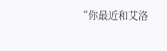“你最近和艾洛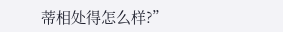蒂相处得怎么样?”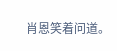肖恩笑着问道。